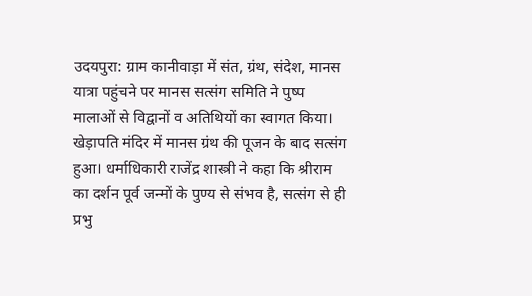उदयपुरा: ग्राम कानीवाड़ा में संत, ग्रंथ, संदेश, मानस यात्रा पहुंचने पर मानस सत्संग समिति ने पुष्प मालाओं से विद्वानों व अतिथियों का स्वागत किया। खेड़ापति मंदिर में मानस ग्रंथ की पूजन के बाद सत्संग हुआ। धर्माधिकारी राजेंद्र शास्त्री ने कहा कि श्रीराम का दर्शन पूर्व जन्मों के पुण्य से संभव है, सत्संग से ही प्रभु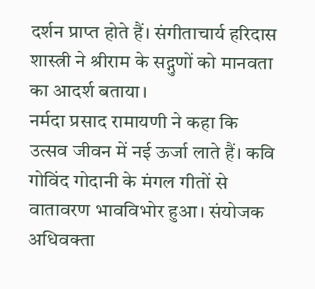दर्शन प्राप्त होते हैं। संगीताचार्य हरिदास शास्त्री ने श्रीराम के सद्गुणों को मानवता का आदर्श बताया।
नर्मदा प्रसाद रामायणी ने कहा कि उत्सव जीवन में नई ऊर्जा लाते हैं। कवि गोविंद गोदानी के मंगल गीतों से वातावरण भावविभोर हुआ। संयोजक अधिवक्ता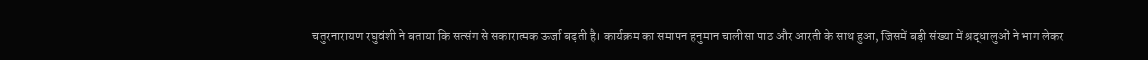चतुरनारायण रघुवंशी ने बताया कि सत्संग से सकारात्मक ऊर्जा बढ़ती है। कार्यक्रम का समापन हनुमान चालीसा पाठ और आरती के साथ हुआ, जिसमें बड़ी संख्या में श्रद्धालुओं ने भाग लेकर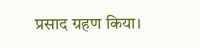प्रसाद ग्रहण किया।